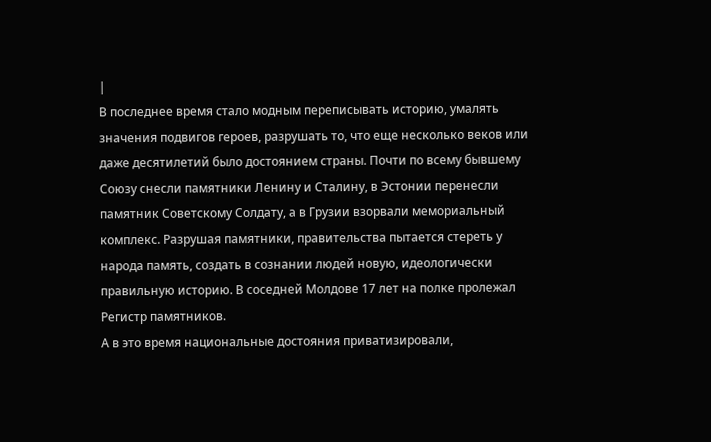|
В последнее время стало модным переписывать историю, умалять значения подвигов героев, разрушать то, что еще несколько веков или даже десятилетий было достоянием страны. Почти по всему бывшему Союзу снесли памятники Ленину и Сталину, в Эстонии перенесли памятник Советскому Солдату, а в Грузии взорвали мемориальный комплекс. Разрушая памятники, правительства пытается стереть у народа память, создать в сознании людей новую, идеологически правильную историю. В соседней Молдове 17 лет на полке пролежал Регистр памятников.
А в это время национальные достояния приватизировали,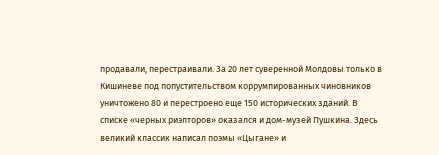продавали, перестраивали. За 20 лет суверенной Молдовы только в Кишиневе под попустительством коррумпированных чиновников уничтожено 80 и перестроено еще 150 исторических зданий. В списке «черных риэлторов» оказался и дом-музей Пушкина. Здесь великий классик написал поэмы «Цыгане» и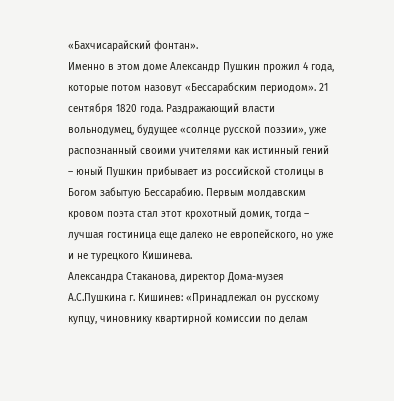«Бахчисарайский фонтан».
Именно в этом доме Александр Пушкин прожил 4 года, которые потом назовут «Бессарабским периодом». 21 сентября 1820 года. Раздражающий власти вольнодумец, будущее «солнце русской поэзии», уже распознанный своими учителями как истинный гений – юный Пушкин прибывает из российской столицы в Богом забытую Бессарабию. Первым молдавским кровом поэта стал этот крохотный домик, тогда – лучшая гостиница еще далеко не европейского, но уже и не турецкого Кишинева.
Александра Стаканова, директор Дома-музея А.С.Пушкина г. Кишинев: «Принадлежал он русскому купцу, чиновнику квартирной комиссии по делам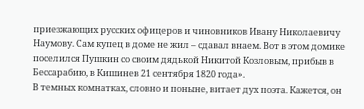приезжающих русских офицеров и чиновников Ивану Николаевичу Наумову. Сам купец в доме не жил – сдавал внаем. Вот в этом домике поселился Пушкин со своим дядькой Никитой Козловым, прибыв в Бессарабию, в Кишинев 21 сентября 1820 года».
В темных комнатках, словно и поныне, витает дух поэта. Кажется, он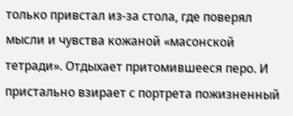только привстал из-за стола, где поверял мысли и чувства кожаной «масонской тетради». Отдыхает притомившееся перо. И пристально взирает с портрета пожизненный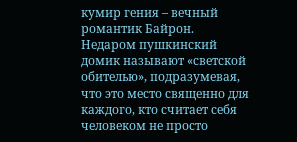кумир гения – вечный романтик Байрон. Недаром пушкинский домик называют «светской обителью», подразумевая, что это место священно для каждого, кто считает себя человеком не просто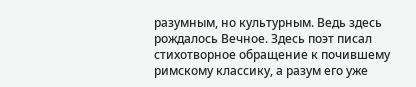разумным, но культурным. Ведь здесь рождалось Вечное. Здесь поэт писал стихотворное обращение к почившему римскому классику, а разум его уже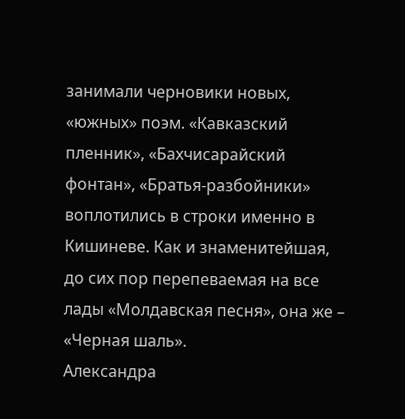занимали черновики новых, «южных» поэм. «Кавказский пленник», «Бахчисарайский фонтан», «Братья-разбойники» воплотились в строки именно в Кишиневе. Как и знаменитейшая, до сих пор перепеваемая на все лады «Молдавская песня», она же – «Черная шаль».
Александра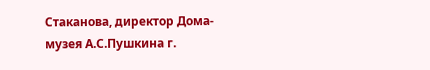Стаканова, директор Дома-музея А.С.Пушкина г.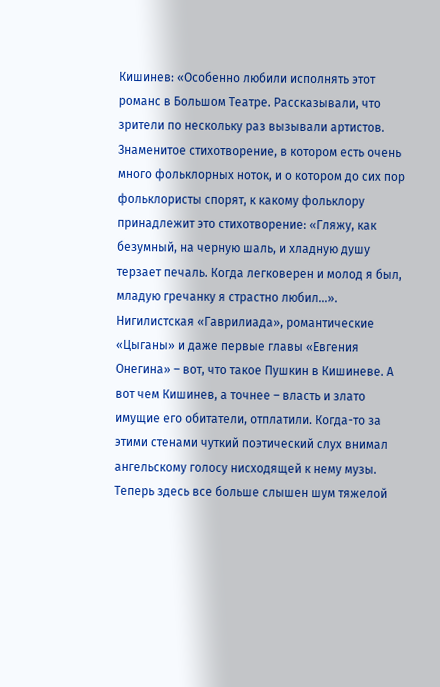Кишинев: «Особенно любили исполнять этот романс в Большом Театре. Рассказывали, что зрители по нескольку раз вызывали артистов. Знаменитое стихотворение, в котором есть очень много фольклорных ноток, и о котором до сих пор фольклористы спорят, к какому фольклору принадлежит это стихотворение: «Гляжу, как безумный, на черную шаль, и хладную душу терзает печаль. Когда легковерен и молод я был, младую гречанку я страстно любил…».
Нигилистская «Гаврилиада», романтические «Цыганы» и даже первые главы «Евгения Онегина» – вот, что такое Пушкин в Кишиневе. А вот чем Кишинев, а точнее – власть и злато имущие его обитатели, отплатили. Когда-то за этими стенами чуткий поэтический слух внимал ангельскому голосу нисходящей к нему музы. Теперь здесь все больше слышен шум тяжелой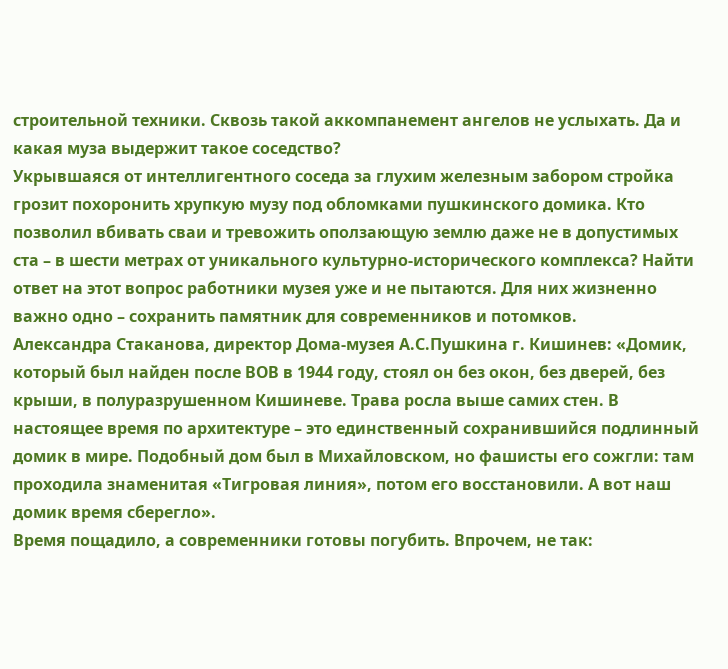строительной техники. Сквозь такой аккомпанемент ангелов не услыхать. Да и какая муза выдержит такое соседство?
Укрывшаяся от интеллигентного соседа за глухим железным забором стройка грозит похоронить хрупкую музу под обломками пушкинского домика. Кто позволил вбивать сваи и тревожить оползающую землю даже не в допустимых ста – в шести метрах от уникального культурно-исторического комплекса? Найти ответ на этот вопрос работники музея уже и не пытаются. Для них жизненно важно одно – сохранить памятник для современников и потомков.
Александра Стаканова, директор Дома-музея А.С.Пушкина г. Кишинев: «Домик, который был найден после ВОВ в 1944 году, стоял он без окон, без дверей, без крыши, в полуразрушенном Кишиневе. Трава росла выше самих стен. В настоящее время по архитектуре – это единственный сохранившийся подлинный домик в мире. Подобный дом был в Михайловском, но фашисты его сожгли: там проходила знаменитая «Тигровая линия», потом его восстановили. А вот наш домик время сберегло».
Время пощадило, а современники готовы погубить. Впрочем, не так: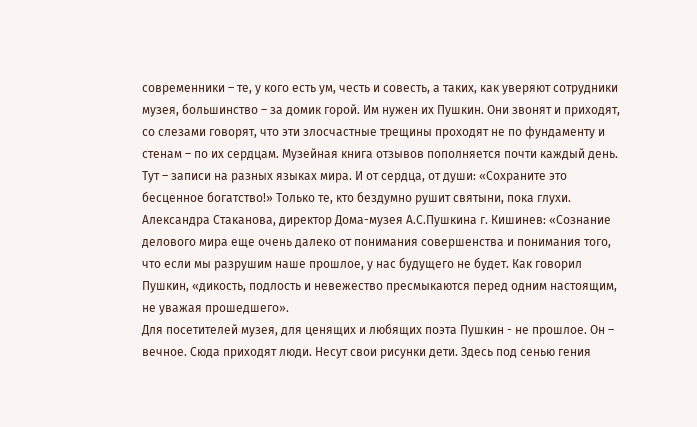современники – те, у кого есть ум, честь и совесть, а таких, как уверяют сотрудники музея, большинство – за домик горой. Им нужен их Пушкин. Они звонят и приходят, со слезами говорят, что эти злосчастные трещины проходят не по фундаменту и стенам – по их сердцам. Музейная книга отзывов пополняется почти каждый день. Тут – записи на разных языках мира. И от сердца, от души: «Сохраните это бесценное богатство!» Только те, кто бездумно рушит святыни, пока глухи.
Александра Стаканова, директор Дома-музея А.С.Пушкина г. Кишинев: «Сознание делового мира еще очень далеко от понимания совершенства и понимания того, что если мы разрушим наше прошлое, у нас будущего не будет. Как говорил Пушкин, «дикость, подлость и невежество пресмыкаются перед одним настоящим, не уважая прошедшего».
Для посетителей музея, для ценящих и любящих поэта Пушкин - не прошлое. Он – вечное. Сюда приходят люди. Несут свои рисунки дети. Здесь под сенью гения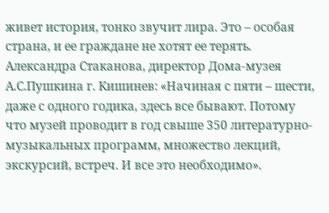живет история, тонко звучит лира. Это – особая страна, и ее граждане не хотят ее терять.
Александра Стаканова, директор Дома-музея А.С.Пушкина г. Кишинев: «Начиная с пяти – шести, даже с одного годика, здесь все бывают. Потому что музей проводит в год свыше 350 литературно-музыкальных программ, множество лекций, экскурсий, встреч. И все это необходимо».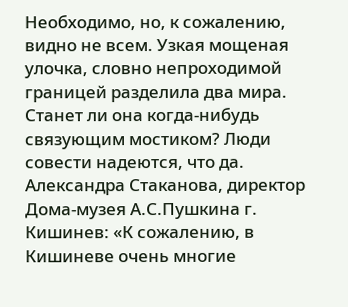Необходимо, но, к сожалению, видно не всем. Узкая мощеная улочка, словно непроходимой границей разделила два мира. Станет ли она когда-нибудь связующим мостиком? Люди совести надеются, что да.
Александра Стаканова, директор Дома-музея А.С.Пушкина г. Кишинев: «К сожалению, в Кишиневе очень многие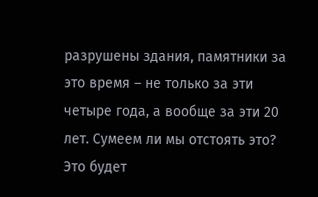разрушены здания, памятники за это время – не только за эти четыре года, а вообще за эти 20 лет. Сумеем ли мы отстоять это? Это будет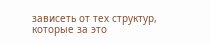зависеть от тех структур, которые за это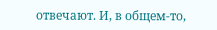отвечают. И, в общем-то,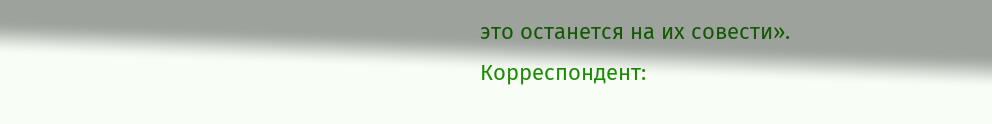это останется на их совести».
Корреспондент: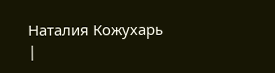Наталия Кожухарь
|